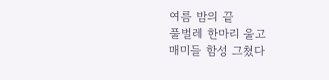여름 밤의 끝
풀벌레 한마리 울고
매미들 함성 그쳤다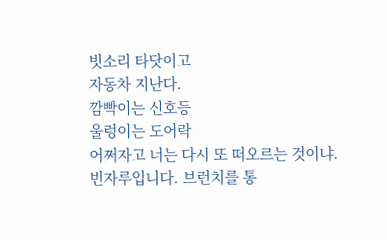빗소리 타닷이고
자동차 지난다.
깜빡이는 신호등
울렁이는 도어락
어쩌자고 너는 다시 또 떠오르는 것이냐.
빈자루입니다. 브런치를 통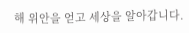해 위안을 얻고 세상을 알아갑니다.